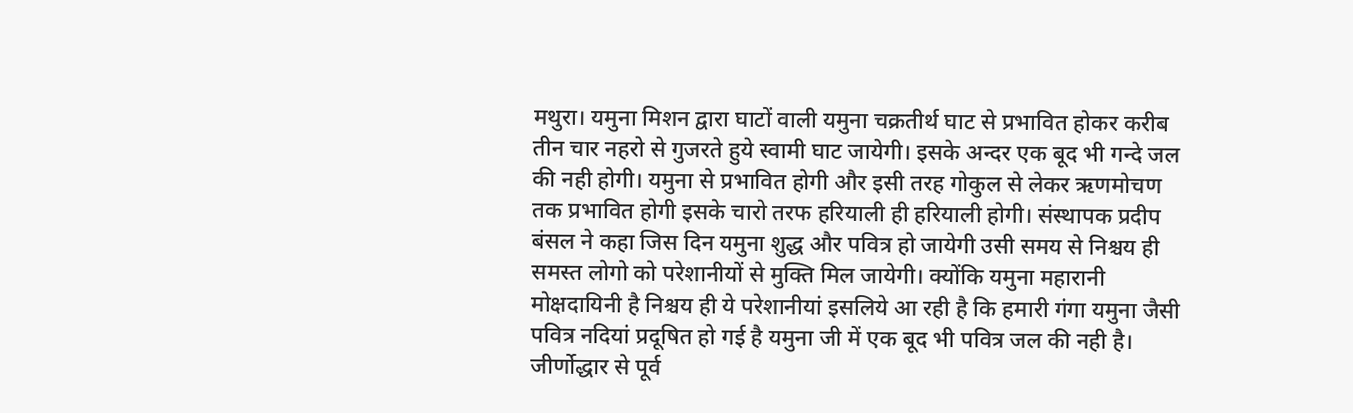मथुरा। यमुना मिशन द्वारा घाटों वाली यमुना चक्रतीर्थ घाट से प्रभावित होकर करीब तीन चार नहरो से गुजरते हुये स्वामी घाट जायेगी। इसके अन्दर एक बूद भी गन्दे जल की नही होगी। यमुना से प्रभावित होगी और इसी तरह गोकुल से लेकर ऋणमोचण तक प्रभावित होगी इसके चारो तरफ हरियाली ही हरियाली होगी। संस्थापक प्रदीप बंसल ने कहा जिस दिन यमुना शुद्ध और पवित्र हो जायेगी उसी समय से निश्चय ही समस्त लोगो को परेशानीयों से मुक्ति मिल जायेगी। क्योंकि यमुना महारानी मोक्षदायिनी है निश्चय ही ये परेशानीयां इसलिये आ रही है कि हमारी गंगा यमुना जैसी पवित्र नदियां प्रदूषित हो गई है यमुना जी में एक बूद भी पवित्र जल की नही है। जीर्णोद्धार से पूर्व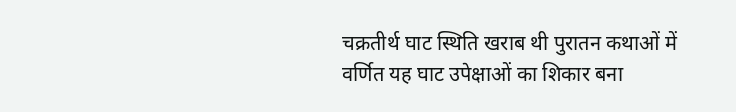चक्रतीर्थ घाट स्थिति खराब थी पुरातन कथाओं में वर्णित यह घाट उपेक्षाओं का शिकार बना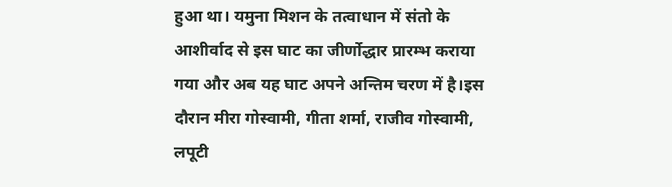हुआ था। यमुना मिशन के तत्वाधान में संतो के आशीर्वाद से इस घाट का जीर्णोद्धार प्रारम्भ कराया गया और अब यह घाट अपने अन्तिम चरण में है।इस दौरान मीरा गोस्वामी, गीता शर्मा, राजीव गोस्वामी, लपूटी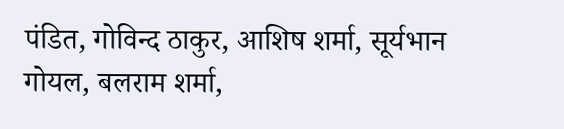पंडित, गोविन्द ठाकुर, आशिष शर्मा, सूर्यभान गोयल, बलराम शर्मा,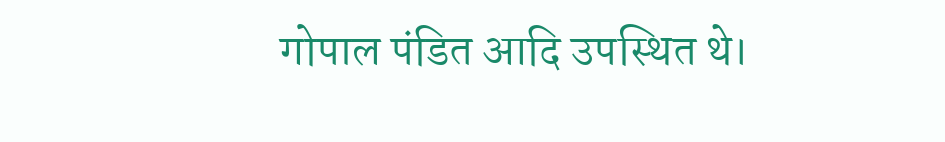गोपाल पंडित आदि उपस्थित थे।